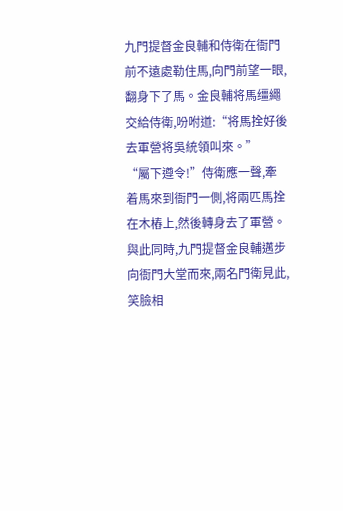九門提督金良輔和侍衛在衙門前不遠處勒住馬,向門前望一眼,翻身下了馬。金良輔将馬缰繩交給侍衛,吩咐道:“将馬拴好後去軍營将吳統領叫來。”
“屬下遵令!”侍衛應一聲,牽着馬來到衙門一側,将兩匹馬拴在木樁上,然後轉身去了軍營。
與此同時,九門提督金良輔邁步向衙門大堂而來,兩名門衛見此,笑臉相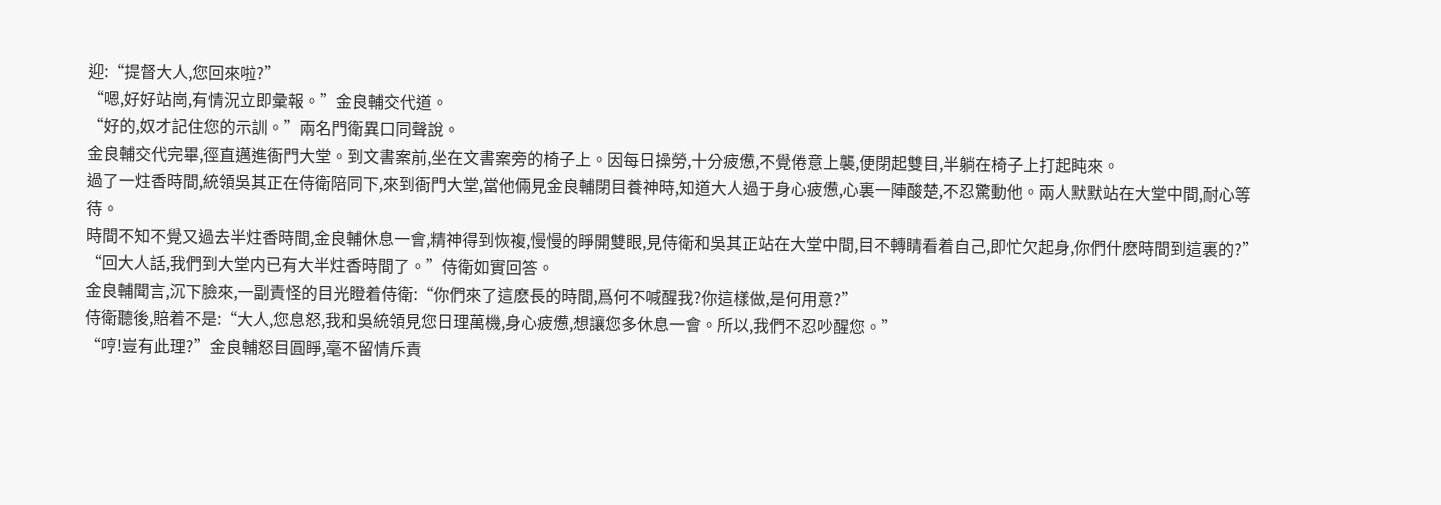迎:“提督大人,您回來啦?”
“嗯,好好站崗,有情況立即彙報。”金良輔交代道。
“好的,奴才記住您的示訓。”兩名門衛異口同聲說。
金良輔交代完畢,徑直邁進衙門大堂。到文書案前,坐在文書案旁的椅子上。因每日操勞,十分疲憊,不覺倦意上襲,便閉起雙目,半躺在椅子上打起盹來。
過了一炷香時間,統領吳其正在侍衛陪同下,來到衙門大堂,當他倆見金良輔閉目養神時,知道大人過于身心疲憊,心裏一陣酸楚,不忍驚動他。兩人默默站在大堂中間,耐心等待。
時間不知不覺又過去半炷香時間,金良輔休息一會,精神得到恢複,慢慢的睜開雙眼,見侍衛和吳其正站在大堂中間,目不轉睛看着自己,即忙欠起身,你們什麽時間到這裏的?”
“回大人話,我們到大堂内已有大半炷香時間了。”侍衛如實回答。
金良輔聞言,沉下臉來,一副責怪的目光瞪着侍衛:“你們來了這麽長的時間,爲何不喊醒我?你這樣做,是何用意?”
侍衛聽後,賠着不是:“大人,您息怒,我和吳統領見您日理萬機,身心疲憊,想讓您多休息一會。所以,我們不忍吵醒您。”
“哼!豈有此理?”金良輔怒目圓睜,毫不留情斥責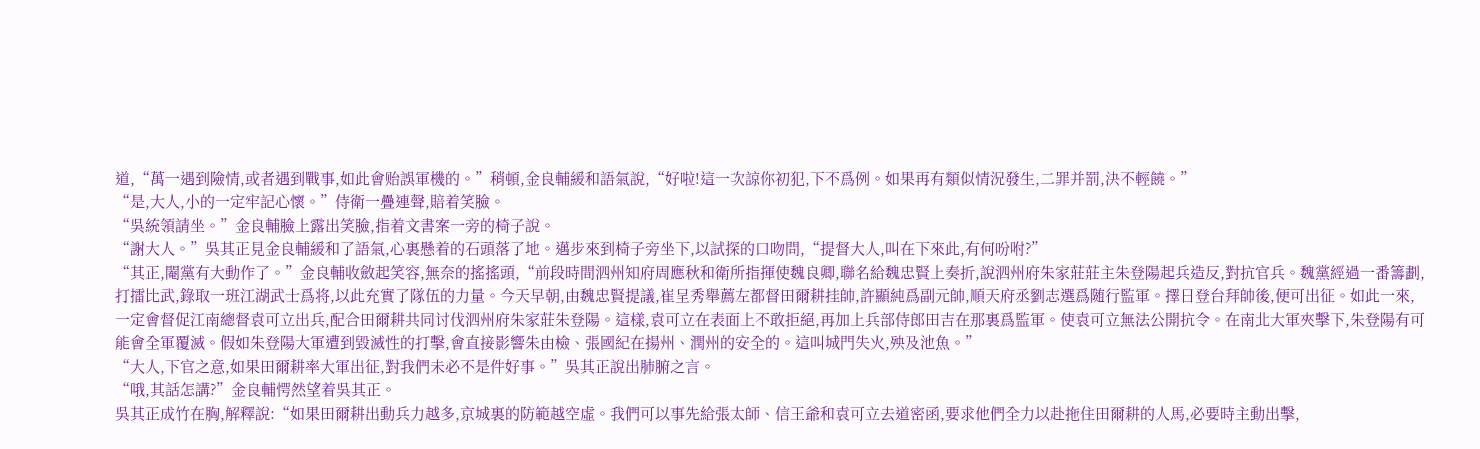道,“萬一遇到險情,或者遇到戰事,如此會贻誤軍機的。”稍頓,金良輔緩和語氣說,“好啦!這一次諒你初犯,下不爲例。如果再有類似情況發生,二罪并罰,決不輕饒。”
“是,大人,小的一定牢記心懷。”侍衛一疊連聲,賠着笑臉。
“吳統領請坐。”金良輔臉上露出笑臉,指着文書案一旁的椅子說。
“謝大人。”吳其正見金良輔緩和了語氣,心裏懸着的石頭落了地。邁步來到椅子旁坐下,以試探的口吻問,“提督大人,叫在下來此,有何吩咐?”
“其正,閹黨有大動作了。”金良輔收斂起笑容,無奈的搖搖頭,“前段時間泗州知府周應秋和衛所指揮使魏良卿,聯名給魏忠賢上奏折,說泗州府朱家莊莊主朱登陽起兵造反,對抗官兵。魏黨經過一番籌劃,打擂比武,錄取一班江湖武士爲将,以此充實了隊伍的力量。今天早朝,由魏忠賢提議,崔呈秀舉薦左都督田爾耕挂帥,許顯純爲副元帥,順天府丞劉志選爲随行監軍。擇日登台拜帥後,便可出征。如此一來,一定會督促江南總督袁可立出兵,配合田爾耕共同讨伐泗州府朱家莊朱登陽。這樣,袁可立在表面上不敢拒絕,再加上兵部侍郎田吉在那裏爲監軍。使袁可立無法公開抗令。在南北大軍夾擊下,朱登陽有可能會全軍覆滅。假如朱登陽大軍遭到毀滅性的打擊,會直接影響朱由檢、張國紀在揚州、潤州的安全的。這叫城門失火,殃及池魚。”
“大人,下官之意,如果田爾耕率大軍出征,對我們未必不是件好事。”吳其正說出肺腑之言。
“哦,其話怎講?”金良輔愕然望着吳其正。
吳其正成竹在胸,解釋說:“如果田爾耕出動兵力越多,京城裏的防範越空虛。我們可以事先給張太師、信王爺和袁可立去道密函,要求他們全力以赴拖住田爾耕的人馬,必要時主動出擊,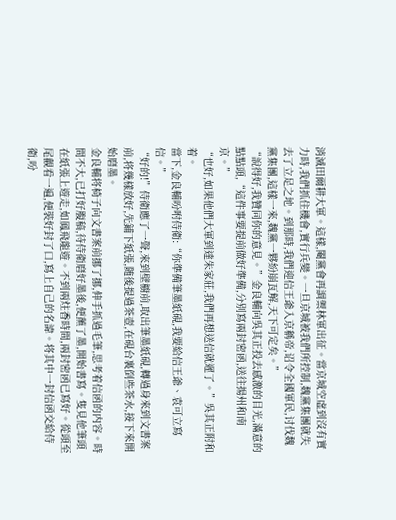消滅田爾耕大軍。這樣,閹黨會再調禦林軍出征。當京城空虛到沒有實力時,我們抓住機會,實行兵變。一旦京城被我們所控制,魏黨集團就失去了立足之地。到那時,我們迎信王爺入京稱帝,诏令全國軍民,讨伐魏黨集團,這樣一來,魏黨一夥紛崩瓦解,天下可定矣。”
“說得好,我贊同你的意見。”金良輔向吳其正投去感激的目光,滿意的點點頭,“這件事要提前做好準備,分别寫兩封密函,送往揚州和南京。”
“也好,如果他們大軍到達朱家莊,我們再想送信就遲了。”吳其正附和着。
當下,金良輔吩咐侍衛:“你準備筆墨紙硯,我要給信王爺、袁可立寫信。”
“好的!”侍衛應了一聲,來到壁櫥前,取出筆墨紙硯,轉過身來到文書案前,将幾樣放好,先鋪下紙張,随後提過茶壺,在硯台裏倒些茶水,接下來開始磨墨。
金良輔将椅子向文書案前挪了挪,伸手抓過毛筆,思考着信函的内容。時間不大,已打好腹稿,待侍衛磨好墨後,便蘸了墨,開始書寫。隻見他筆頭在紙張上遊走,如鳳飛龍遊。不到兩炷香時間,兩封密函已寫好。從頭至尾觀看一遍,便裝好封了口,寫上自己的名諱。将其中一封信函交給侍衛,吩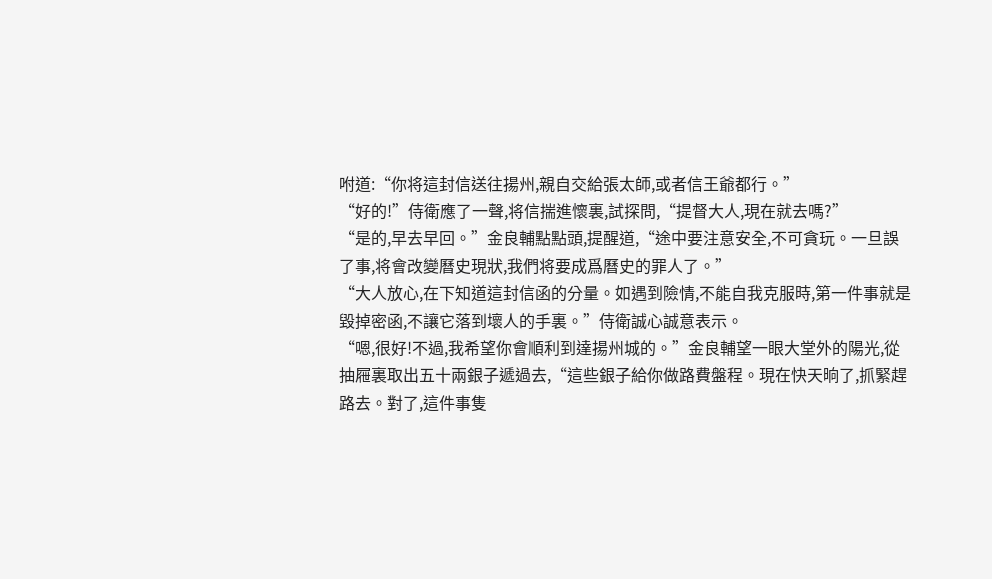咐道:“你将這封信送往揚州,親自交給張太師,或者信王爺都行。”
“好的!”侍衛應了一聲,将信揣進懷裏,試探問,“提督大人,現在就去嗎?”
“是的,早去早回。”金良輔點點頭,提醒道,“途中要注意安全,不可貪玩。一旦誤了事,将會改變曆史現狀,我們将要成爲曆史的罪人了。”
“大人放心,在下知道這封信函的分量。如遇到險情,不能自我克服時,第一件事就是毀掉密函,不讓它落到壞人的手裏。”侍衛誠心誠意表示。
“嗯,很好!不過,我希望你會順利到達揚州城的。”金良輔望一眼大堂外的陽光,從抽屜裏取出五十兩銀子遞過去,“這些銀子給你做路費盤程。現在快天晌了,抓緊趕路去。對了,這件事隻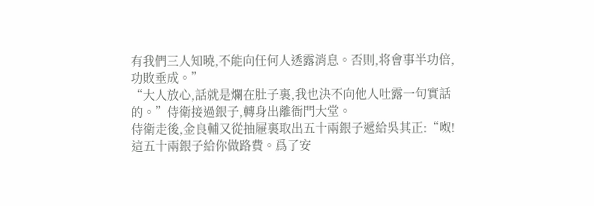有我們三人知曉,不能向任何人透露消息。否則,将會事半功倍,功敗垂成。”
“大人放心,話就是爛在肚子裏,我也決不向他人吐露一句實話的。”侍衛接過銀子,轉身出離衙門大堂。
侍衛走後,金良輔又從抽屜裏取出五十兩銀子遞給吳其正:“呶!這五十兩銀子給你做路費。爲了安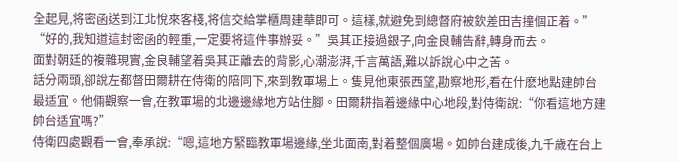全起見,将密函送到江北悅來客棧,将信交給掌櫃周建華即可。這樣,就避免到總督府被欽差田吉撞個正着。”
“好的,我知道這封密函的輕重,一定要将這件事辦妥。”吳其正接過銀子,向金良輔告辭,轉身而去。
面對朝廷的複雜現實,金良輔望着吳其正離去的背影,心潮澎湃,千言萬語,難以訴說心中之苦。
話分兩頭,卻說左都督田爾耕在侍衛的陪同下,來到教軍場上。隻見他東張西望,勘察地形,看在什麽地點建帥台最适宜。他倆觀察一會,在教軍場的北邊邊緣地方站住腳。田爾耕指着邊緣中心地段,對侍衛說:“你看這地方建帥台适宜嗎?”
侍衛四處觀看一會,奉承說:“嗯,這地方緊臨教軍場邊緣,坐北面南,對着整個廣場。如帥台建成後,九千歲在台上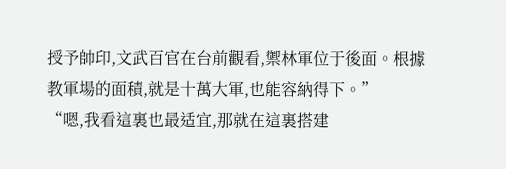授予帥印,文武百官在台前觀看,禦林軍位于後面。根據教軍場的面積,就是十萬大軍,也能容納得下。”
“嗯,我看這裏也最适宜,那就在這裏搭建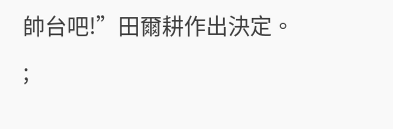帥台吧!”田爾耕作出決定。
;